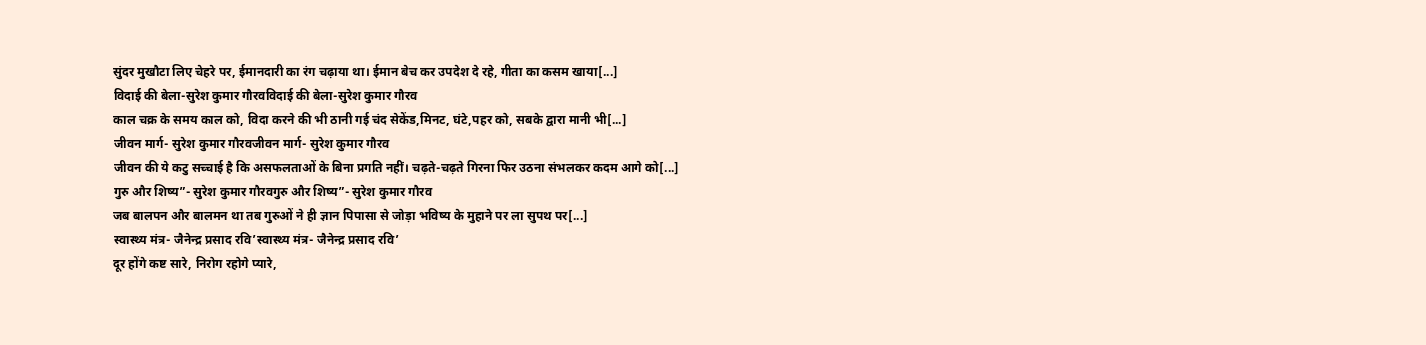सुंदर मुखौटा लिए चेहरे पर, ईमानदारी का रंग चढ़ाया था। ईमान बेच कर उपदेश दे रहे, गीता का कसम खाया[...]
विदाई की बेला-सुरेश कुमार गौरवविदाई की बेला-सुरेश कुमार गौरव
काल चक्र के समय काल को, विदा करने की भी ठानी गई चंद सेकेंड,मिनट, घंटे,पहर को, सबके द्वारा मानी भी[...]
जीवन मार्ग- सुरेश कुमार गौरवजीवन मार्ग- सुरेश कुमार गौरव
जीवन की ये कटु सच्चाई है कि असफलताओं के बिना प्रगति नहीं। चढ़ते-चढ़ते गिरना फिर उठना संभलकर कदम आगे को[...]
गुरु और शिष्य”- सुरेश कुमार गौरवगुरु और शिष्य”- सुरेश कुमार गौरव
जब बालपन और बालमन था तब गुरुओं ने ही ज्ञान पिपासा से जोड़ा भविष्य के मुहाने पर ला सुपथ पर[...]
स्वास्थ्य मंत्र- जैनेन्द्र प्रसाद रवि’स्वास्थ्य मंत्र- जैनेन्द्र प्रसाद रवि’
दूर होंगे कष्ट सारे, निरोग रहोगे प्यारे,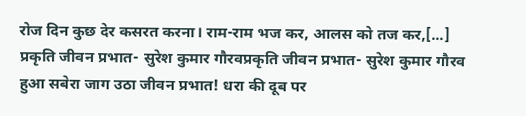रोज दिन कुछ देर कसरत करना। राम-राम भज कर, आलस को तज कर,[...]
प्रकृति जीवन प्रभात- सुरेश कुमार गौरवप्रकृति जीवन प्रभात- सुरेश कुमार गौरव
हुआ सबेरा जाग उठा जीवन प्रभात! धरा की दूब पर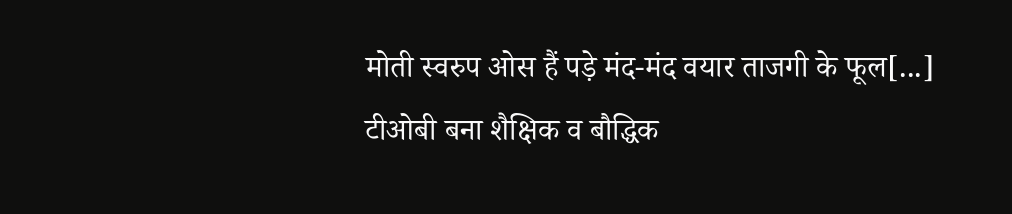मोती स्वरुप ओस हैं पड़े मंद-मंद वयार ताजगी के फूल[...]
टीओबी बना शैक्षिक व बौद्धिक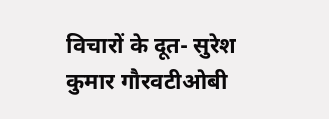विचारों के दूत- सुरेश कुमार गौरवटीओबी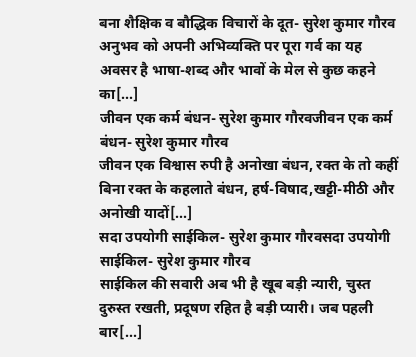बना शैक्षिक व बौद्धिक विचारों के दूत- सुरेश कुमार गौरव
अनुभव को अपनी अभिव्यक्ति पर पूरा गर्व का यह अवसर है भाषा-शब्द और भावों के मेल से कुछ कहने का[...]
जीवन एक कर्म बंधन- सुरेश कुमार गौरवजीवन एक कर्म बंधन- सुरेश कुमार गौरव
जीवन एक विश्वास रुपी है अनोखा बंधन, रक्त के तो कहीं बिना रक्त के कहलाते बंधन, हर्ष-विषाद,खट्टी-मीठी और अनोखी यादों[...]
सदा उपयोगी साईकिल- सुरेश कुमार गौरवसदा उपयोगी साईकिल- सुरेश कुमार गौरव
साईकिल की सवारी अब भी है खूब बड़ी न्यारी, चुस्त दुरुस्त रखती, प्रदूषण रहित है बड़ी प्यारी। जब पहली बार[...]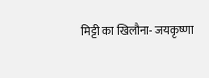मिट्टी का खिलौना- जयकृष्णा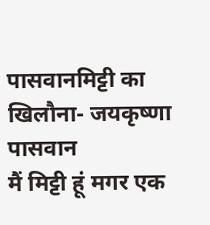पासवानमिट्टी का खिलौना- जयकृष्णा पासवान
मैं मिट्टी हूं मगर एक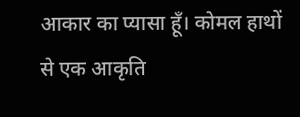आकार का प्यासा हूँ। कोमल हाथों से एक आकृति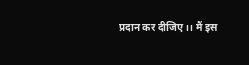प्रदान कर दीजिए।। मैं इस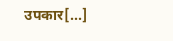उपकार[...]